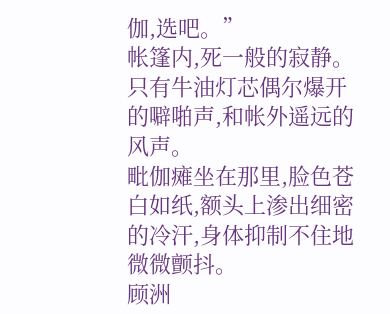伽,选吧。”
帐篷内,死一般的寂静。只有牛油灯芯偶尔爆开的噼啪声,和帐外遥远的风声。
毗伽瘫坐在那里,脸色苍白如纸,额头上渗出细密的冷汗,身体抑制不住地微微颤抖。
顾洲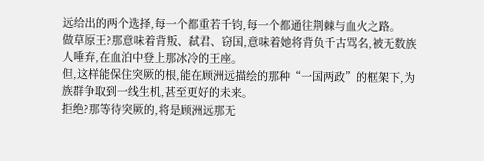远给出的两个选择,每一个都重若千钧,每一个都通往荆棘与血火之路。
做草原王?那意味着背叛、弑君、窃国,意味着她将背负千古骂名,被无数族人唾弃,在血泊中登上那冰冷的王座。
但,这样能保住突厥的根,能在顾洲远描绘的那种“一国两政”的框架下,为族群争取到一线生机,甚至更好的未来。
拒绝?那等待突厥的,将是顾洲远那无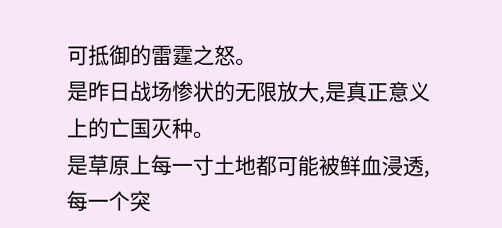可抵御的雷霆之怒。
是昨日战场惨状的无限放大,是真正意义上的亡国灭种。
是草原上每一寸土地都可能被鲜血浸透,每一个突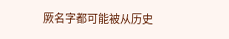厥名字都可能被从历史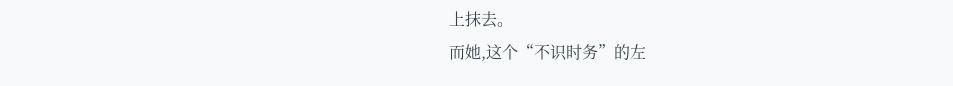上抹去。
而她,这个“不识时务”的左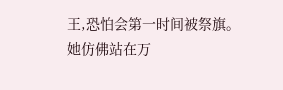王,恐怕会第一时间被祭旗。
她仿佛站在万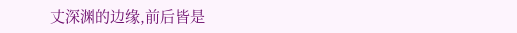丈深渊的边缘,前后皆是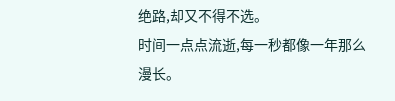绝路,却又不得不选。
时间一点点流逝,每一秒都像一年那么漫长。